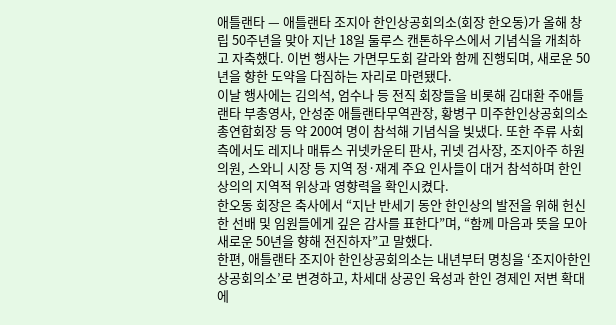애틀랜타 — 애틀랜타 조지아 한인상공회의소(회장 한오동)가 올해 창립 50주년을 맞아 지난 18일 둘루스 캔톤하우스에서 기념식을 개최하고 자축했다. 이번 행사는 가면무도회 갈라와 함께 진행되며, 새로운 50년을 향한 도약을 다짐하는 자리로 마련됐다.
이날 행사에는 김의석, 엄수나 등 전직 회장들을 비롯해 김대환 주애틀랜타 부총영사, 안성준 애틀랜타무역관장, 황병구 미주한인상공회의소총연합회장 등 약 200여 명이 참석해 기념식을 빛냈다. 또한 주류 사회 측에서도 레지나 매튜스 귀넷카운티 판사, 귀넷 검사장, 조지아주 하원의원, 스와니 시장 등 지역 정·재계 주요 인사들이 대거 참석하며 한인상의의 지역적 위상과 영향력을 확인시켰다.
한오동 회장은 축사에서 “지난 반세기 동안 한인상의 발전을 위해 헌신한 선배 및 임원들에게 깊은 감사를 표한다”며, “함께 마음과 뜻을 모아 새로운 50년을 향해 전진하자”고 말했다.
한편, 애틀랜타 조지아 한인상공회의소는 내년부터 명칭을 ‘조지아한인상공회의소’로 변경하고, 차세대 상공인 육성과 한인 경제인 저변 확대에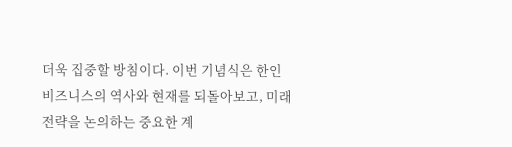더욱 집중할 방침이다. 이번 기념식은 한인 비즈니스의 역사와 현재를 되돌아보고, 미래 전략을 논의하는 중요한 계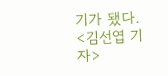기가 됐다. <김선엽 기자>